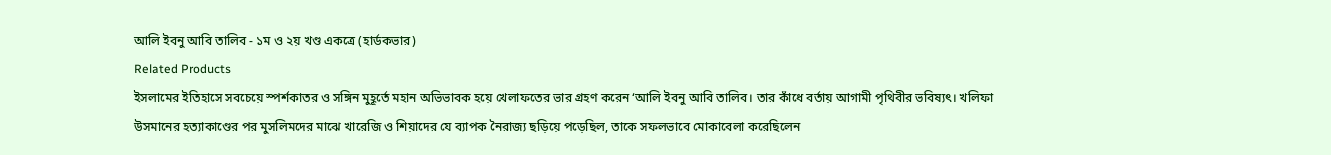আলি ইবনু আবি তালিব - ১ম ও ২য় খণ্ড একত্রে (হার্ডকভার)
Related Products
ইসলামের ইতিহাসে সবচেয়ে স্পর্শকাতর ও সঙ্গিন মুহূর্তে মহান অভিভাবক হয়ে খেলাফতের ভার গ্রহণ করেন ‘আলি ইবনু আবি তালিব। তার কাঁধে বর্তায় আগামী পৃথিবীর ভবিষ্যৎ। খলিফা উসমানের হত্যাকাণ্ডের পর মুসলিমদের মাঝে খারেজি ও শিয়াদের যে ব্যাপক নৈরাজ্য ছড়িয়ে পড়েছিল, তাকে সফলভাবে মোকাবেলা করেছিলেন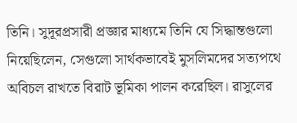তিনি। সুদূরপ্রসারী প্রজ্ঞার মাধ্যমে তিনি যে সিদ্ধান্তগুলো নিয়েছিলেন, সেগুলো সার্থকভাবেই মুসলিমদের সত্যপথে অবিচল রাখতে বিরাট ভূমিকা পালন করেছিল। রাসুলের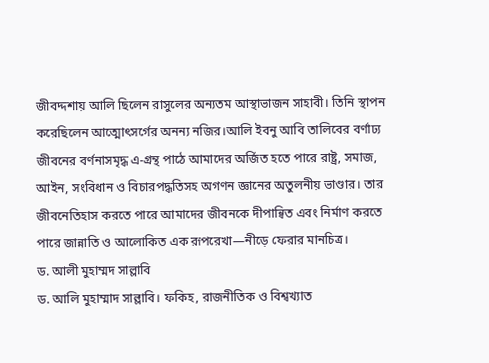জীবদ্দশায় আলি ছিলেন রাসুলের অন্যতম আস্থাভাজন সাহাবী। তিনি স্থাপন করেছিলেন আত্মোৎসর্গের অনন্য নজির।আলি ইবনু আবি তালিবের বর্ণাঢ্য জীবনের বর্ণনাসমৃদ্ধ এ-গ্রন্থ পাঠে আমাদের অর্জিত হতে পারে রাষ্ট্র, সমাজ, আইন, সংবিধান ও বিচারপদ্ধতিসহ অগণন জ্ঞানের অতুলনীয় ভাণ্ডার। তার জীবনেতিহাস করতে পারে আমাদের জীবনকে দীপান্বিত এবং নির্মাণ করতে পারে জান্নাতি ও আলোকিত এক রূপরেখা—নীড়ে ফেরার মানচিত্র।
ড. আলী মুহাম্মদ সাল্লাবি
ড. আলি মুহাম্মাদ সাল্লাবি। ফকিহ, রাজনীতিক ও বিশ্বখ্যাত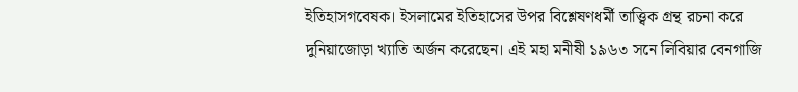ইতিহাসগবেষক। ইসলামের ইতিহাসের উপর বিশ্লেষণধর্মী তাত্ত্বিক গ্রন্থ রচনা করে দুনিয়াজোড়া খ্যাতি অর্জন করেছেন। এই মহা মনীষী ১৯৬৩ সনে লিবিয়ার বেনগাজি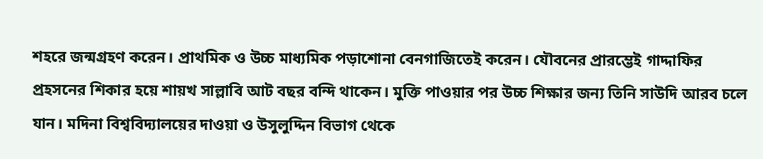শহরে জন্মগ্রহণ করেন। প্রাথমিক ও উচ্চ মাধ্যমিক পড়াশোনা বেনগাজিতেই করেন। যৌবনের প্রারম্ভেই গাদ্দাফির প্রহসনের শিকার হয়ে শায়খ সাল্লাবি আট বছর বন্দি থাকেন। মুক্তি পাওয়ার পর উচ্চ শিক্ষার জন্য তিনি সাউদি আরব চলে যান। মদিনা বিশ্ববিদ্যালয়ের দাওয়া ও উসুলুদ্দিন বিভাগ থেকে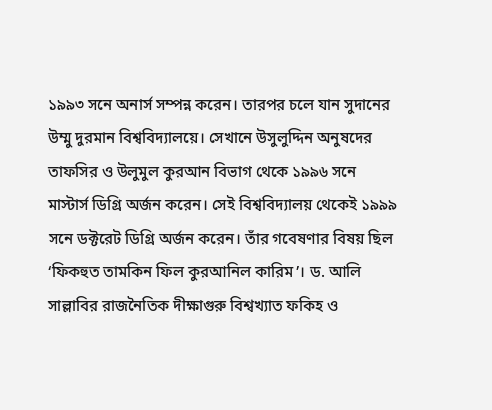১৯৯৩ সনে অনার্স সম্পন্ন করেন। তারপর চলে যান সুদানের উম্মু দুরমান বিশ্ববিদ্যালয়ে। সেখানে উসুলুদ্দিন অনুষদের তাফসির ও উলুমুল কুরআন বিভাগ থেকে ১৯৯৬ সনে মাস্টার্স ডিগ্রি অর্জন করেন। সেই বিশ্ববিদ্যালয় থেকেই ১৯৯৯ সনে ডক্টরেট ডিগ্রি অর্জন করেন। তাঁর গবেষণার বিষয় ছিল ‘ফিকহুত তামকিন ফিল কুরআনিল কারিম’। ড. আলি সাল্লাবির রাজনৈতিক দীক্ষাগুরু বিশ্বখ্যাত ফকিহ ও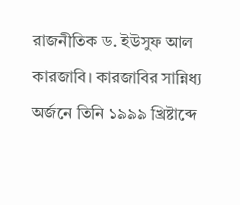রাজনীতিক ড. ইউসুফ আল কারজাবি। কারজাবির সান্নিধ্য অর্জনে তিনি ১৯৯৯ খ্রিষ্টাব্দে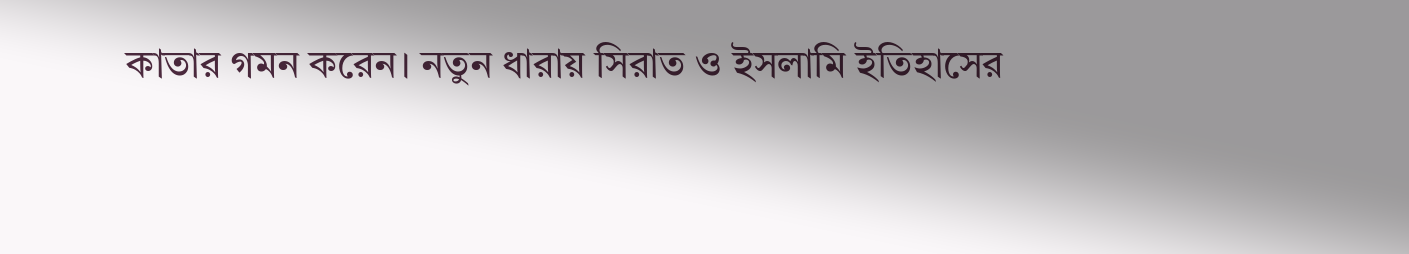কাতার গমন করেন। নতুন ধারায় সিরাত ও ইসলামি ইতিহাসের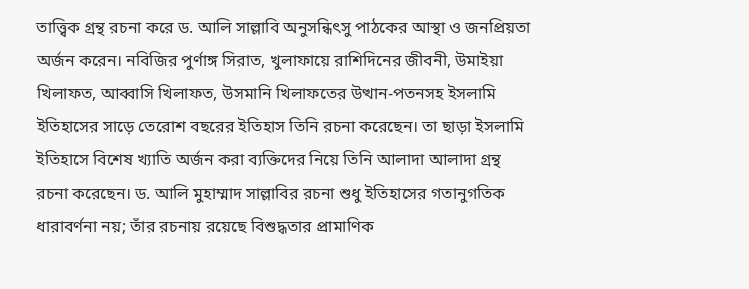তাত্ত্বিক গ্রন্থ রচনা করে ড. আলি সাল্লাবি অনুসন্ধিৎসু পাঠকের আস্থা ও জনপ্রিয়তা অর্জন করেন। নবিজির পুর্ণাঙ্গ সিরাত, খুলাফায়ে রাশিদিনের জীবনী, উমাইয়া খিলাফত, আব্বাসি খিলাফত, উসমানি খিলাফতের উত্থান-পতনসহ ইসলামি ইতিহাসের সাড়ে তেরোশ বছরের ইতিহাস তিনি রচনা করেছেন। তা ছাড়া ইসলামি ইতিহাসে বিশেষ খ্যাতি অর্জন করা ব্যক্তিদের নিয়ে তিনি আলাদা আলাদা গ্রন্থ রচনা করেছেন। ড. আলি মুহাম্মাদ সাল্লাবির রচনা শুধু ইতিহাসের গতানুগতিক ধারাবর্ণনা নয়; তাঁর রচনায় রয়েছে বিশুদ্ধতার প্রামাণিক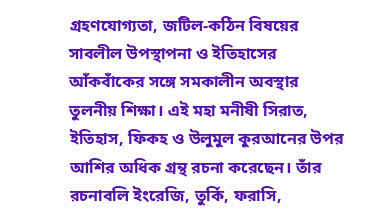গ্রহণযোগ্যতা, জটিল-কঠিন বিষয়ের সাবলীল উপস্থাপনা ও ইতিহাসের আঁকবাঁকের সঙ্গে সমকালীন অবস্থার তুলনীয় শিক্ষা। এই মহা মনীষী সিরাত, ইতিহাস, ফিকহ ও উলুমুল কুরআনের উপর আশির অধিক গ্রন্থ রচনা করেছেন। তাঁর রচনাবলি ইংরেজি, তুর্কি, ফরাসি,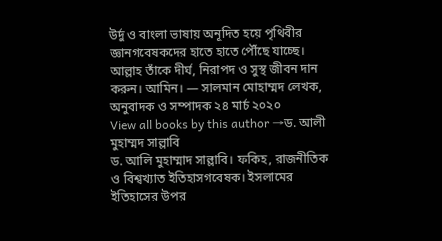উর্দু ও বাংলা ভাষায় অনূদিত হয়ে পৃথিবীর জ্ঞানগবেষকদের হাতে হাতে পৌঁছে যাচ্ছে। আল্লাহ তাঁকে দীর্ঘ, নিরাপদ ও সুস্থ জীবন দান করুন। আমিন। — সালমান মোহাম্মদ লেখক, অনুবাদক ও সম্পাদক ২৪ মার্চ ২০২০
View all books by this author →ড. আলী মুহাম্মদ সাল্লাবি
ড. আলি মুহাম্মাদ সাল্লাবি। ফকিহ, রাজনীতিক ও বিশ্বখ্যাত ইতিহাসগবেষক। ইসলামের ইতিহাসের উপর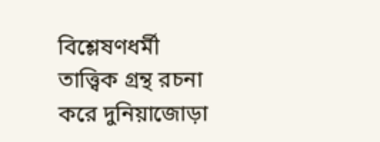বিশ্লেষণধর্মী তাত্ত্বিক গ্রন্থ রচনা করে দুনিয়াজোড়া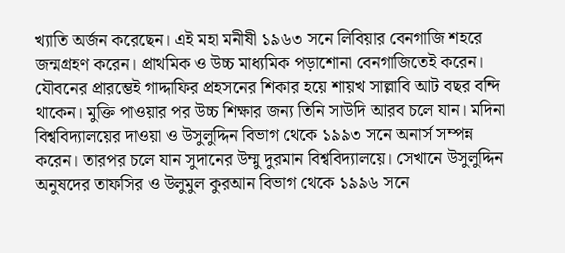খ্যাতি অর্জন করেছেন। এই মহা মনীষী ১৯৬৩ সনে লিবিয়ার বেনগাজি শহরে জন্মগ্রহণ করেন। প্রাথমিক ও উচ্চ মাধ্যমিক পড়াশোনা বেনগাজিতেই করেন। যৌবনের প্রারম্ভেই গাদ্দাফির প্রহসনের শিকার হয়ে শায়খ সাল্লাবি আট বছর বন্দি থাকেন। মুক্তি পাওয়ার পর উচ্চ শিক্ষার জন্য তিনি সাউদি আরব চলে যান। মদিনা বিশ্ববিদ্যালয়ের দাওয়া ও উসুলুদ্দিন বিভাগ থেকে ১৯৯৩ সনে অনার্স সম্পন্ন করেন। তারপর চলে যান সুদানের উম্মু দুরমান বিশ্ববিদ্যালয়ে। সেখানে উসুলুদ্দিন অনুষদের তাফসির ও উলুমুল কুরআন বিভাগ থেকে ১৯৯৬ সনে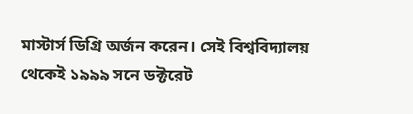মাস্টার্স ডিগ্রি অর্জন করেন। সেই বিশ্ববিদ্যালয় থেকেই ১৯৯৯ সনে ডক্টরেট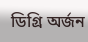ডিগ্রি অর্জন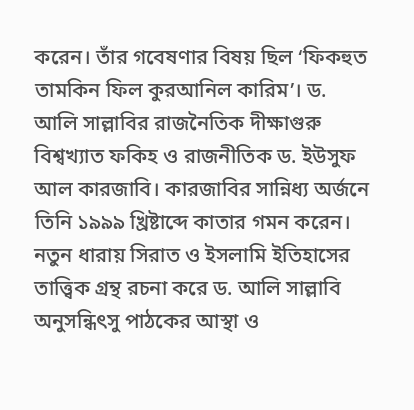করেন। তাঁর গবেষণার বিষয় ছিল ‘ফিকহুত তামকিন ফিল কুরআনিল কারিম’। ড. আলি সাল্লাবির রাজনৈতিক দীক্ষাগুরু বিশ্বখ্যাত ফকিহ ও রাজনীতিক ড. ইউসুফ আল কারজাবি। কারজাবির সান্নিধ্য অর্জনে তিনি ১৯৯৯ খ্রিষ্টাব্দে কাতার গমন করেন। নতুন ধারায় সিরাত ও ইসলামি ইতিহাসের তাত্ত্বিক গ্রন্থ রচনা করে ড. আলি সাল্লাবি অনুসন্ধিৎসু পাঠকের আস্থা ও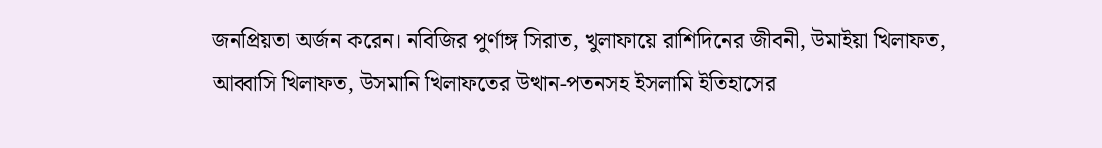জনপ্রিয়তা অর্জন করেন। নবিজির পুর্ণাঙ্গ সিরাত, খুলাফায়ে রাশিদিনের জীবনী, উমাইয়া খিলাফত, আব্বাসি খিলাফত, উসমানি খিলাফতের উত্থান-পতনসহ ইসলামি ইতিহাসের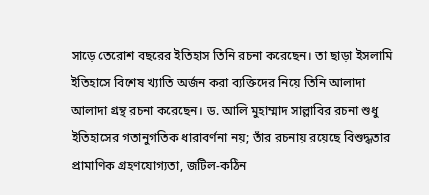সাড়ে তেরোশ বছরের ইতিহাস তিনি রচনা করেছেন। তা ছাড়া ইসলামি ইতিহাসে বিশেষ খ্যাতি অর্জন করা ব্যক্তিদের নিয়ে তিনি আলাদা আলাদা গ্রন্থ রচনা করেছেন। ড. আলি মুহাম্মাদ সাল্লাবির রচনা শুধু ইতিহাসের গতানুগতিক ধারাবর্ণনা নয়; তাঁর রচনায় রয়েছে বিশুদ্ধতার প্রামাণিক গ্রহণযোগ্যতা, জটিল-কঠিন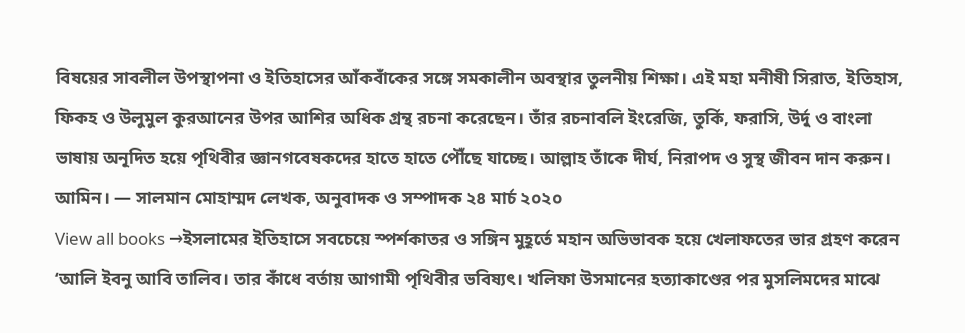বিষয়ের সাবলীল উপস্থাপনা ও ইতিহাসের আঁকবাঁকের সঙ্গে সমকালীন অবস্থার তুলনীয় শিক্ষা। এই মহা মনীষী সিরাত, ইতিহাস, ফিকহ ও উলুমুল কুরআনের উপর আশির অধিক গ্রন্থ রচনা করেছেন। তাঁর রচনাবলি ইংরেজি, তুর্কি, ফরাসি, উর্দু ও বাংলা ভাষায় অনূদিত হয়ে পৃথিবীর জ্ঞানগবেষকদের হাতে হাতে পৌঁছে যাচ্ছে। আল্লাহ তাঁকে দীর্ঘ, নিরাপদ ও সুস্থ জীবন দান করুন। আমিন। — সালমান মোহাম্মদ লেখক, অনুবাদক ও সম্পাদক ২৪ মার্চ ২০২০
View all books →ইসলামের ইতিহাসে সবচেয়ে স্পর্শকাতর ও সঙ্গিন মুহূর্তে মহান অভিভাবক হয়ে খেলাফতের ভার গ্রহণ করেন ‘আলি ইবনু আবি তালিব। তার কাঁধে বর্তায় আগামী পৃথিবীর ভবিষ্যৎ। খলিফা উসমানের হত্যাকাণ্ডের পর মুসলিমদের মাঝে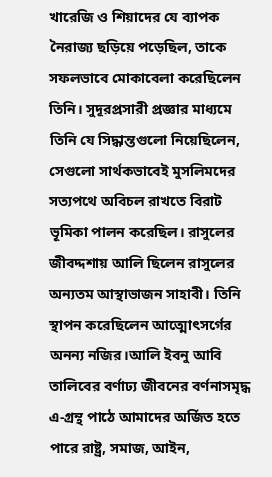খারেজি ও শিয়াদের যে ব্যাপক নৈরাজ্য ছড়িয়ে পড়েছিল, তাকে সফলভাবে মোকাবেলা করেছিলেন তিনি। সুদূরপ্রসারী প্রজ্ঞার মাধ্যমে তিনি যে সিদ্ধান্তগুলো নিয়েছিলেন, সেগুলো সার্থকভাবেই মুসলিমদের সত্যপথে অবিচল রাখতে বিরাট ভূমিকা পালন করেছিল। রাসুলের জীবদ্দশায় আলি ছিলেন রাসুলের অন্যতম আস্থাভাজন সাহাবী। তিনি স্থাপন করেছিলেন আত্মোৎসর্গের অনন্য নজির।আলি ইবনু আবি তালিবের বর্ণাঢ্য জীবনের বর্ণনাসমৃদ্ধ এ-গ্রন্থ পাঠে আমাদের অর্জিত হতে পারে রাষ্ট্র, সমাজ, আইন,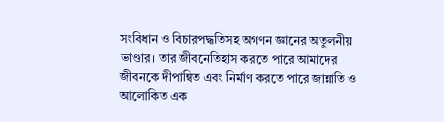সংবিধান ও বিচারপদ্ধতিসহ অগণন জ্ঞানের অতুলনীয় ভাণ্ডার। তার জীবনেতিহাস করতে পারে আমাদের জীবনকে দীপান্বিত এবং নির্মাণ করতে পারে জান্নাতি ও আলোকিত এক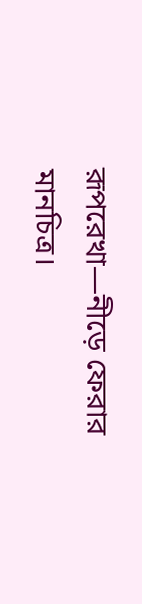রূপরেখা—নীড়ে ফেরার মানচিত্র।